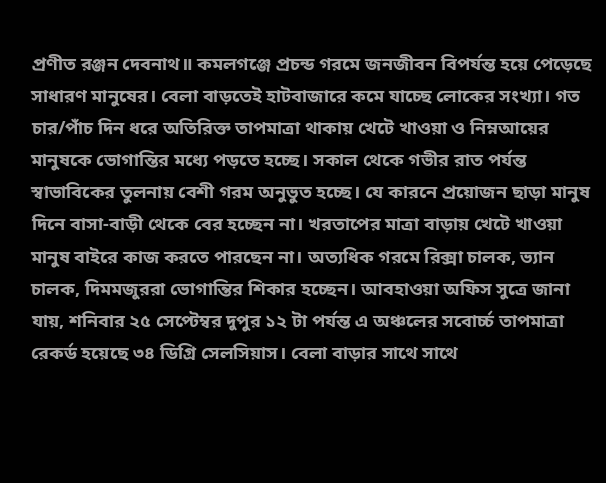প্রণীত রঞ্জন দেবনাথ॥ কমলগঞ্জে প্রচন্ড গরমে জনজীবন বিপর্যন্ত হয়ে পেড়েছে সাধারণ মানুষের। বেলা বাড়তেই হাটবাজারে কমে যাচ্ছে লোকের সংখ্যা। গত চার/পাঁচ দিন ধরে অতিরিক্ত তাপমাত্রা থাকায় খেটে খাওয়া ও নিম্নআয়ের মানুষকে ভোগান্তির মধ্যে পড়তে হচ্ছে। সকাল থেকে গভীর রাত পর্যন্ত স্বাভাবিকের তুলনায় বেশী গরম অনুভুত হচ্ছে। যে কারনে প্রয়োজন ছাড়া মানুষ দিনে বাসা-বাড়ী থেকে বের হচ্ছেন না। খরতাপের মাত্রা বাড়ায় খেটে খাওয়া মানুষ বাইরে কাজ করতে পারছেন না। অত্যধিক গরমে রিক্সা চালক, ভ্যান চালক, দিমমজুররা ভোগান্তির শিকার হচ্ছেন। আবহাওয়া অফিস সুত্রে জানা যায়, শনিবার ২৫ সেপ্টেম্বর দুপুর ১২ টা পর্যন্ত এ অঞ্চলের সবোর্চ্চ তাপমাত্রা রেকর্ড হয়েছে ৩৪ ডিগ্রি সেলসিয়াস। বেলা বাড়ার সাথে সাথে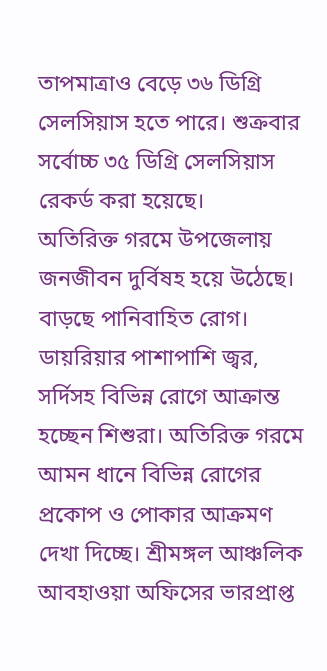তাপমাত্রাও বেড়ে ৩৬ ডিগ্রি সেলসিয়াস হতে পারে। শুক্রবার সর্বোচ্চ ৩৫ ডিগ্রি সেলসিয়াস রেকর্ড করা হয়েছে।
অতিরিক্ত গরমে উপজেলায় জনজীবন দুর্বিষহ হয়ে উঠেছে। বাড়ছে পানিবাহিত রোগ। ডায়রিয়ার পাশাপাশি জ্বর, সর্দিসহ বিভিন্ন রোগে আক্রান্ত হচ্ছেন শিশুরা। অতিরিক্ত গরমে আমন ধানে বিভিন্ন রোগের প্রকোপ ও পোকার আক্রমণ দেখা দিচ্ছে। শ্রীমঙ্গল আঞ্চলিক আবহাওয়া অফিসের ভারপ্রাপ্ত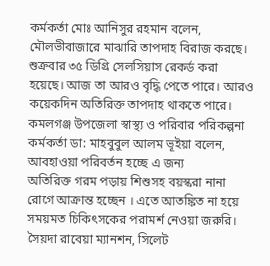কর্মকর্তা মোঃ আনিসুর রহমান বলেন, মৌলভীবাজারে মাঝারি তাপদাহ বিরাজ করছে। শুক্রবার ৩৫ ডিগ্রি সেলসিয়াস রেকর্ড করা হয়েছে। আজ তা আরও বৃদ্ধি পেতে পারে। আরও কয়েকদিন অতিরিক্ত তাপদাহ থাকতে পারে। কমলগঞ্জ উপজেলা স্বাস্থ্য ও পরিবার পরিকল্পনা কর্মকর্তা ডা: মাহবুবুল আলম ভূইয়া বলেন, আবহাওয়া পরিবর্তন হচ্ছে এ জন্য
অতিরিক্ত গরম পড়ায় শিশুসহ বয়স্করা নানা রোগে আক্রান্ত হচ্ছেন । এতে আতঙ্কিত না হয়ে সময়মত চিকিৎসকের পরামর্শ নেওয়া জরুরি।
সৈয়দা রাবেয়া ম্যানশন, সিলেট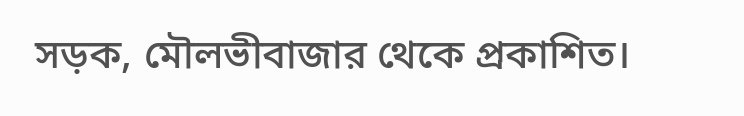সড়ক, মৌলভীবাজার থেকে প্রকাশিত।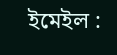ইমেইল :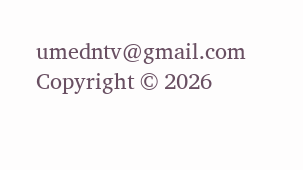umedntv@gmail.com
Copyright © 2026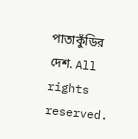পাতাকুঁডির দেশ. All rights reserved.